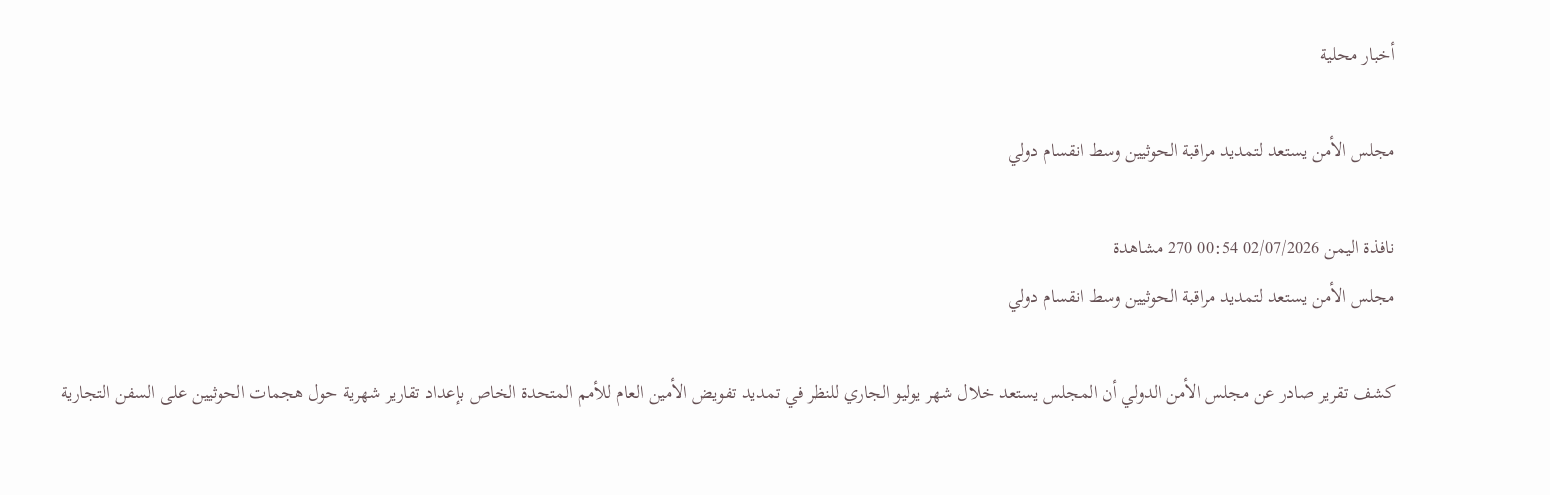أخبار محلية

مجلس الأمن يستعد لتمديد مراقبة الحوثيين وسط انقسام دولي

نافذة اليمن 02/07/2026 00:54 270 مشاهدة
مجلس الأمن يستعد لتمديد مراقبة الحوثيين وسط انقسام دولي

كشف تقرير صادر عن مجلس الأمن الدولي أن المجلس يستعد خلال شهر يوليو الجاري للنظر في تمديد تفويض الأمين العام للأمم المتحدة الخاص بإعداد تقارير شهرية حول هجمات الحوثيين على السفن التجارية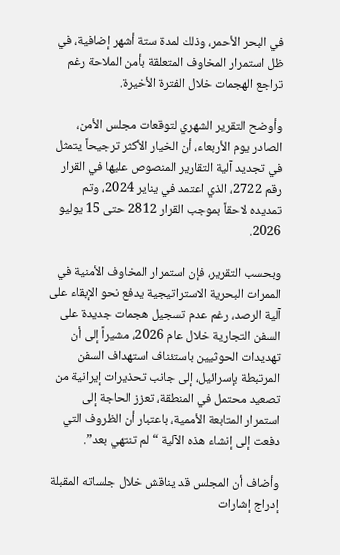في البحر الأحمر، وذلك لمدة ستة أشهر إضافية، في ظل استمرار المخاوف المتعلقة بأمن الملاحة رغم تراجع الهجمات خلال الفترة الأخيرة.

وأوضح التقرير الشهري لتوقعات مجلس الأمن، الصادر يوم الأربعاء، أن الخيار الأكثر ترجيحاً يتمثل في تجديد آلية التقارير المنصوص عليها في القرار رقم 2722، الذي اعتمد في يناير 2024، وتم تمديده لاحقاً بموجب القرار 2812 حتى 15 يوليو 2026.

وبحسب التقرير، فإن استمرار المخاوف الأمنية في الممرات البحرية الاستراتيجية يدفع نحو الإبقاء على آلية الرصد، رغم عدم تسجيل هجمات جديدة على السفن التجارية خلال عام 2026، مشيراً إلى أن تهديدات الحوثيين باستئناف استهداف السفن المرتبطة بإسرائيل، إلى جانب تحذيرات إيرانية من تصعيد محتمل في المنطقة، تعزز الحاجة إلى استمرار المتابعة الأممية، باعتبار أن الظروف التي دفعت إلى إنشاء هذه الآلية “لم تنتهي بعد”.

وأضاف أن المجلس قد يناقش خلال جلساته المقبلة إدراج إشارات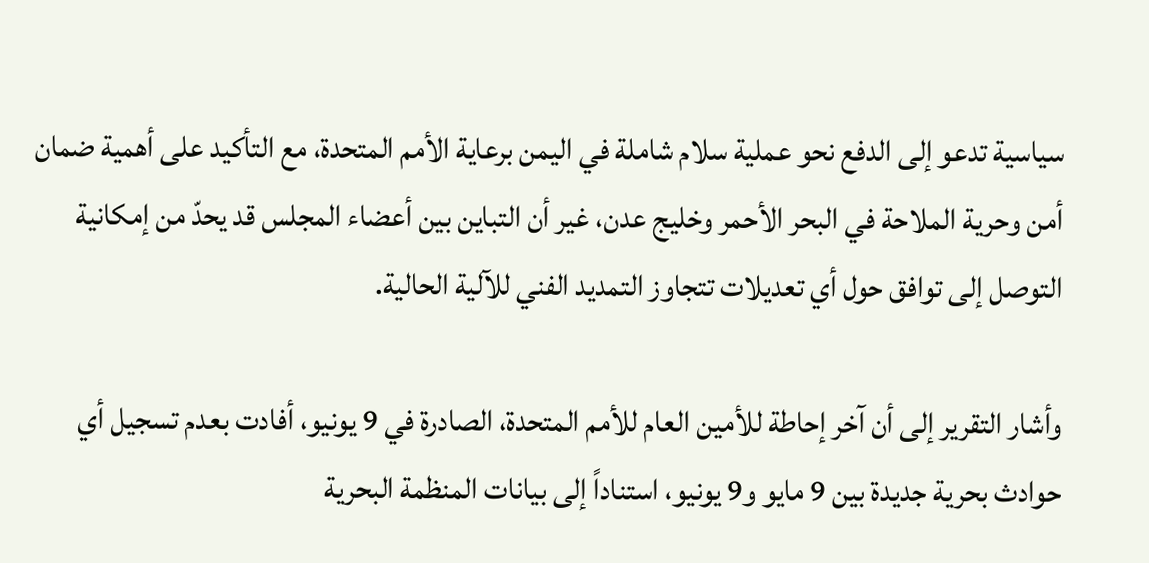سياسية تدعو إلى الدفع نحو عملية سلام شاملة في اليمن برعاية الأمم المتحدة، مع التأكيد على أهمية ضمان أمن وحرية الملاحة في البحر الأحمر وخليج عدن، غير أن التباين بين أعضاء المجلس قد يحدّ من إمكانية التوصل إلى توافق حول أي تعديلات تتجاوز التمديد الفني للآلية الحالية.

وأشار التقرير إلى أن آخر إحاطة للأمين العام للأمم المتحدة، الصادرة في 9 يونيو، أفادت بعدم تسجيل أي حوادث بحرية جديدة بين 9 مايو و9 يونيو، استناداً إلى بيانات المنظمة البحرية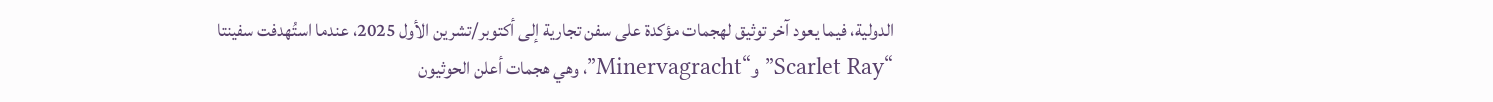الدولية، فيما يعود آخر توثيق لهجمات مؤكدة على سفن تجارية إلى أكتوبر/تشرين الأول 2025، عندما استُهدفت سفينتا “Scarlet Ray” و“Minervagracht”، وهي هجمات أعلن الحوثيون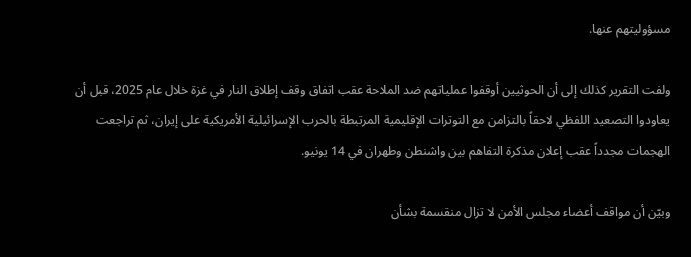مسؤوليتهم عنها.

ولفت التقرير كذلك إلى أن الحوثيين أوقفوا عملياتهم ضد الملاحة عقب اتفاق وقف إطلاق النار في غزة خلال عام 2025، قبل أن يعاودوا التصعيد اللفظي لاحقاً بالتزامن مع التوترات الإقليمية المرتبطة بالحرب الإسرائيلية الأمريكية على إيران، ثم تراجعت الهجمات مجدداً عقب إعلان مذكرة التفاهم بين واشنطن وطهران في 14 يونيو.

وبيّن أن مواقف أعضاء مجلس الأمن لا تزال منقسمة بشأن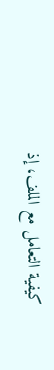كيفية التعامل مع الملف، إذ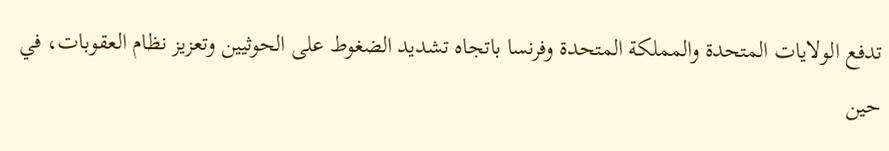تدفع الولايات المتحدة والمملكة المتحدة وفرنسا باتجاه تشديد الضغوط على الحوثيين وتعزيز نظام العقوبات، في حين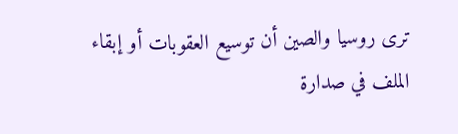ترى روسيا والصين أن توسيع العقوبات أو إبقاء الملف في صدارة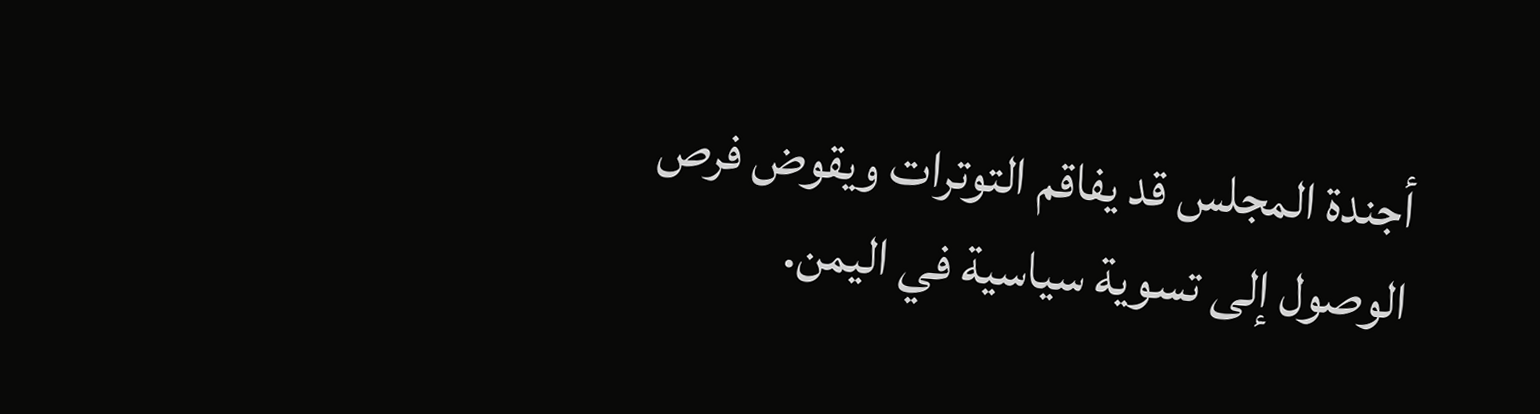أجندة المجلس قد يفاقم التوترات ويقوض فرص الوصول إلى تسوية سياسية في اليمن.